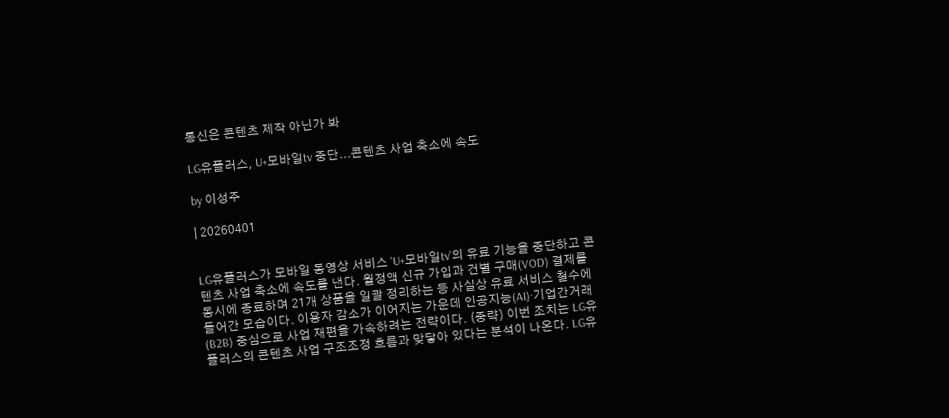통신은 콘텐츠 제작 아닌가 봐

LG유플러스, U+모바일tv 중단...콘텐츠 사업 축소에 속도

by 이성주

| 20260401


LG유플러스가 모바일 동영상 서비스 'U+모바일tv'의 유료 기능을 중단하고 콘텐츠 사업 축소에 속도를 낸다. 월정액 신규 가입과 건별 구매(VOD) 결제를 동시에 종료하며 21개 상품을 일괄 정리하는 등 사실상 유료 서비스 철수에 들어간 모습이다. 이용자 감소가 이어지는 가운데 인공지능(AI)·기업간거래(B2B) 중심으로 사업 재편을 가속하려는 전략이다. (중략) 이번 조치는 LG유플러스의 콘텐츠 사업 구조조정 흐름과 맞닿아 있다는 분석이 나온다. LG유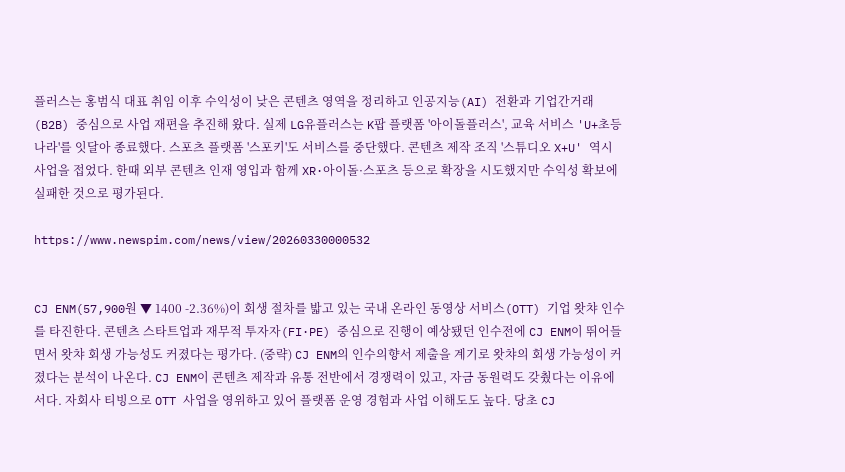플러스는 홍범식 대표 취임 이후 수익성이 낮은 콘텐츠 영역을 정리하고 인공지능(AI) 전환과 기업간거래(B2B) 중심으로 사업 재편을 추진해 왔다. 실제 LG유플러스는 K팝 플랫폼 '아이돌플러스', 교육 서비스 'U+초등나라'를 잇달아 종료했다. 스포츠 플랫폼 '스포키'도 서비스를 중단했다. 콘텐츠 제작 조직 '스튜디오 X+U' 역시 사업을 접었다. 한때 외부 콘텐츠 인재 영입과 함께 XR·아이돌·스포츠 등으로 확장을 시도했지만 수익성 확보에 실패한 것으로 평가된다.

https://www.newspim.com/news/view/20260330000532


CJ ENM(57,900원 ▼ 1400 -2.36%)이 회생 절차를 밟고 있는 국내 온라인 동영상 서비스(OTT) 기업 왓챠 인수를 타진한다. 콘텐츠 스타트업과 재무적 투자자(FI·PE) 중심으로 진행이 예상됐던 인수전에 CJ ENM이 뛰어들면서 왓챠 회생 가능성도 커졌다는 평가다. (중략) CJ ENM의 인수의향서 제출을 계기로 왓챠의 회생 가능성이 커졌다는 분석이 나온다. CJ ENM이 콘텐츠 제작과 유통 전반에서 경쟁력이 있고, 자금 동원력도 갖췄다는 이유에서다. 자회사 티빙으로 OTT 사업을 영위하고 있어 플랫폼 운영 경험과 사업 이해도도 높다. 당초 CJ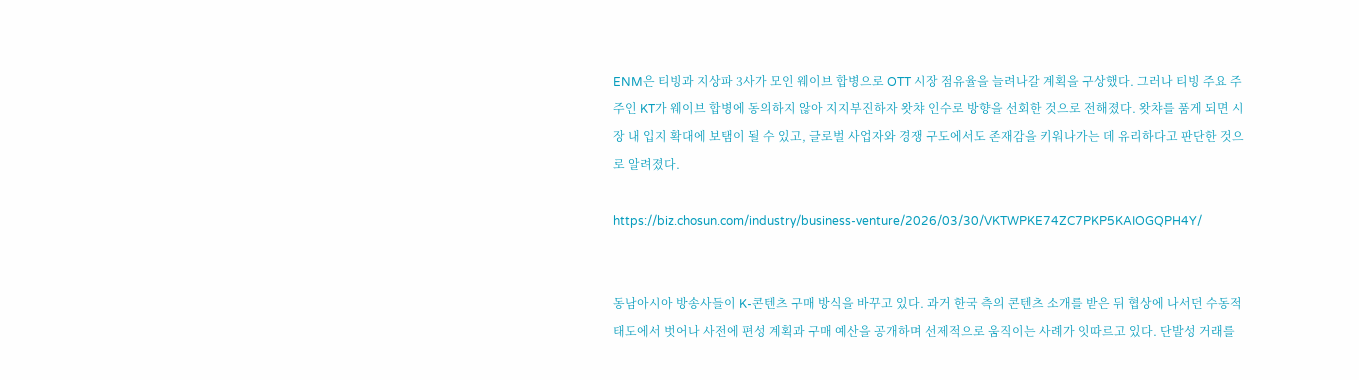ENM은 티빙과 지상파 3사가 모인 웨이브 합병으로 OTT 시장 점유율을 늘려나갈 계획을 구상했다. 그러나 티빙 주요 주주인 KT가 웨이브 합병에 동의하지 않아 지지부진하자 왓챠 인수로 방향을 선회한 것으로 전해졌다. 왓챠를 품게 되면 시장 내 입지 확대에 보탬이 될 수 있고, 글로벌 사업자와 경쟁 구도에서도 존재감을 키워나가는 데 유리하다고 판단한 것으로 알려졌다.

https://biz.chosun.com/industry/business-venture/2026/03/30/VKTWPKE74ZC7PKP5KAIOGQPH4Y/


동남아시아 방송사들이 K-콘텐츠 구매 방식을 바꾸고 있다. 과거 한국 측의 콘텐츠 소개를 받은 뒤 협상에 나서던 수동적 태도에서 벗어나 사전에 편성 계획과 구매 예산을 공개하며 선제적으로 움직이는 사례가 잇따르고 있다. 단발성 거래를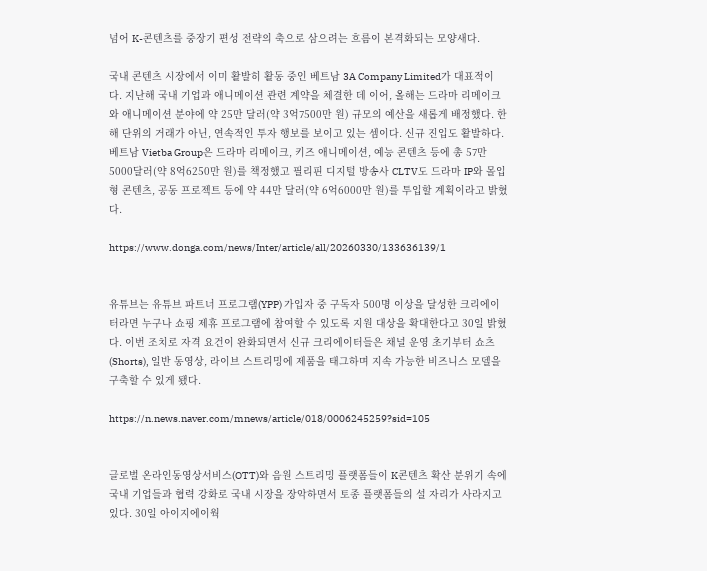넘어 K-콘텐츠를 중장기 편성 전략의 축으로 삼으려는 흐름이 본격화되는 모양새다.

국내 콘텐츠 시장에서 이미 활발히 활동 중인 베트남 3A Company Limited가 대표적이다. 지난해 국내 기업과 애니메이션 관련 계약을 체결한 데 이어, 올해는 드라마 리메이크와 애니메이션 분야에 약 25만 달러(약 3억7500만 원) 규모의 예산을 새롭게 배정했다. 한 해 단위의 거래가 아닌, 연속적인 투자 행보를 보이고 있는 셈이다. 신규 진입도 활발하다. 베트남 Vietba Group은 드라마 리메이크, 키즈 애니메이션, 예능 콘텐츠 등에 총 57만5000달러(약 8억6250만 원)를 책정했고 필리핀 디지털 방송사 CLTV도 드라마 IP와 몰입형 콘텐츠, 공동 프로젝트 등에 약 44만 달러(약 6억6000만 원)를 투입할 계획이라고 밝혔다.

https://www.donga.com/news/Inter/article/all/20260330/133636139/1


유튜브는 유튜브 파트너 프로그램(YPP) 가입자 중 구독자 500명 이상을 달성한 크리에이터라면 누구나 쇼핑 제휴 프로그램에 참여할 수 있도록 지원 대상을 확대한다고 30일 밝혔다. 이번 조치로 자격 요건이 완화되면서 신규 크리에이터들은 채널 운영 초기부터 쇼츠(Shorts), 일반 동영상, 라이브 스트리밍에 제품을 태그하며 지속 가능한 비즈니스 모델을 구축할 수 있게 됐다.

https://n.news.naver.com/mnews/article/018/0006245259?sid=105


글로벌 온라인동영상서비스(OTT)와 음원 스트리밍 플랫폼들이 K콘텐츠 확산 분위기 속에 국내 기업들과 협력 강화로 국내 시장을 장악하면서 토종 플랫폼들의 설 자리가 사라지고 있다. 30일 아이지에이웍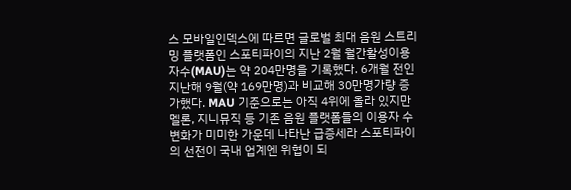스 모바일인덱스에 따르면 글로벌 최대 음원 스트리밍 플랫폼인 스포티파이의 지난 2월 월간활성이용자수(MAU)는 약 204만명을 기록했다. 6개월 전인 지난해 9월(약 169만명)과 비교해 30만명가량 증가했다. MAU 기준으로는 아직 4위에 올라 있지만 멜론, 지니뮤직 등 기존 음원 플랫폼들의 이용자 수 변화가 미미한 가운데 나타난 급증세라 스포티파이의 선전이 국내 업계엔 위협이 되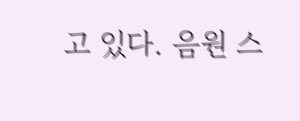고 있다. 음원 스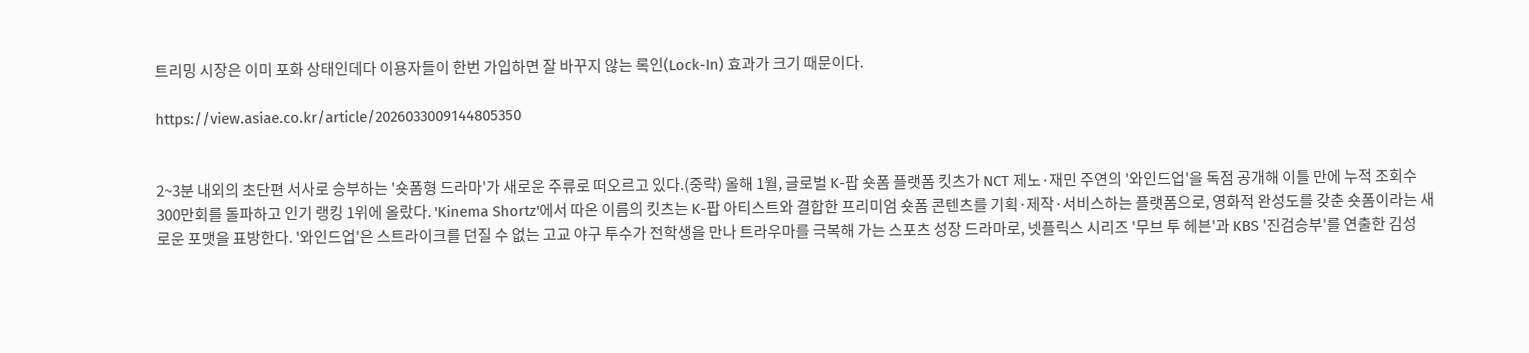트리밍 시장은 이미 포화 상태인데다 이용자들이 한번 가입하면 잘 바꾸지 않는 록인(Lock-In) 효과가 크기 때문이다.

https://view.asiae.co.kr/article/2026033009144805350


2~3분 내외의 초단편 서사로 승부하는 '숏폼형 드라마'가 새로운 주류로 떠오르고 있다.(중략) 올해 1월, 글로벌 K-팝 숏폼 플랫폼 킷츠가 NCT 제노·재민 주연의 '와인드업'을 독점 공개해 이틀 만에 누적 조회수 300만회를 돌파하고 인기 랭킹 1위에 올랐다. 'Kinema Shortz'에서 따온 이름의 킷츠는 K-팝 아티스트와 결합한 프리미엄 숏폼 콘텐츠를 기획·제작·서비스하는 플랫폼으로, 영화적 완성도를 갖춘 숏폼이라는 새로운 포맷을 표방한다. '와인드업'은 스트라이크를 던질 수 없는 고교 야구 투수가 전학생을 만나 트라우마를 극복해 가는 스포츠 성장 드라마로, 넷플릭스 시리즈 '무브 투 헤븐'과 KBS '진검승부'를 연출한 김성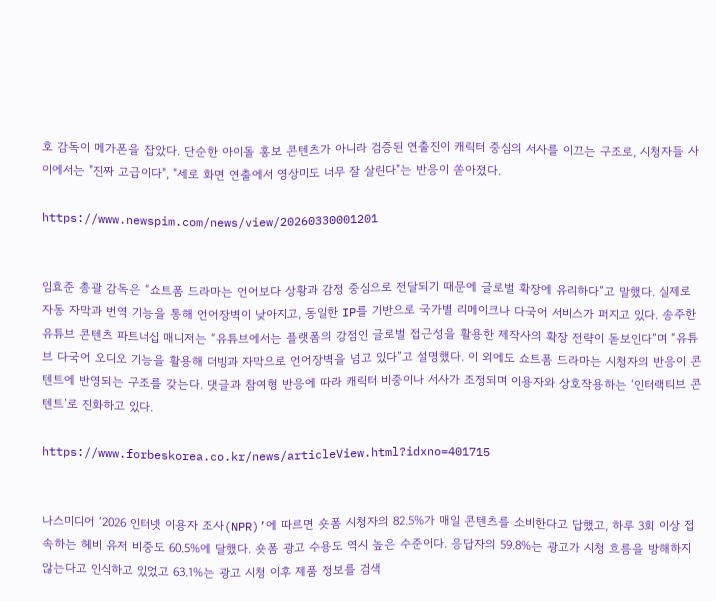호 감독이 메가폰을 잡았다. 단순한 아이돌 홍보 콘텐츠가 아니라 검증된 연출진이 캐릭터 중심의 서사를 이끄는 구조로, 시청자들 사이에서는 "진짜 고급이다", "세로 화면 연출에서 영상미도 너무 잘 살린다"는 반응이 쏟아졌다.

https://www.newspim.com/news/view/20260330001201


임효준 총괄 감독은 “쇼트폼 드라마는 언어보다 상황과 감정 중심으로 전달되기 때문에 글로벌 확장에 유리하다”고 말했다. 실제로 자동 자막과 번역 기능을 통해 언어장벽이 낮아지고, 동일한 IP를 기반으로 국가별 리메이크나 다국어 서비스가 퍼지고 있다. 송주한 유튜브 콘텐츠 파트너십 매니저는 “유튜브에서는 플랫폼의 강점인 글로벌 접근성을 활용한 제작사의 확장 전략이 돋보인다”며 “유튜브 다국어 오디오 기능을 활용해 더빙과 자막으로 언어장벽을 넘고 있다”고 설명했다. 이 외에도 쇼트폼 드라마는 시청자의 반응이 콘텐트에 반영되는 구조를 갖는다. 댓글과 참여형 반응에 따라 캐릭터 비중이나 서사가 조정되며 이용자와 상호작용하는 ‘인터랙티브 콘텐트’로 진화하고 있다.

https://www.forbeskorea.co.kr/news/articleView.html?idxno=401715


나스미디어 ‘2026 인터넷 이용자 조사(NPR)’에 따르면 숏폼 시청자의 82.5%가 매일 콘텐츠를 소비한다고 답했고, 하루 3회 이상 접속하는 헤비 유저 비중도 60.5%에 달했다. 숏폼 광고 수용도 역시 높은 수준이다. 응답자의 59.8%는 광고가 시청 흐름을 방해하지 않는다고 인식하고 있었고 63.1%는 광고 시청 이후 제품 정보를 검색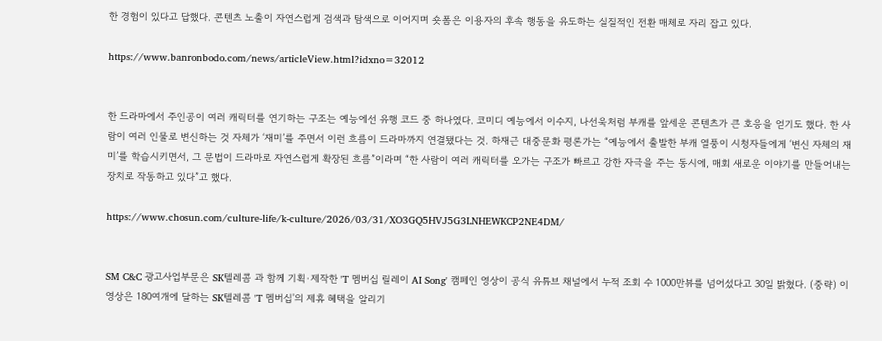한 경험이 있다고 답했다. 콘텐츠 노출이 자연스럽게 검색과 탐색으로 이어지며 숏폼은 이용자의 후속 행동을 유도하는 실질적인 전환 매체로 자리 잡고 있다.

https://www.banronbodo.com/news/articleView.html?idxno=32012


한 드라마에서 주인공이 여러 캐릭터를 연기하는 구조는 예능에선 유행 코드 중 하나였다. 코미디 예능에서 이수지, 나선욱처럼 부캐를 앞세운 콘텐츠가 큰 호응을 얻기도 했다. 한 사람이 여러 인물로 변신하는 것 자체가 ‘재미’를 주면서 이런 흐름이 드라마까지 연결됐다는 것. 하재근 대중문화 평론가는 “예능에서 출발한 부캐 열풍이 시청자들에게 ‘변신 자체의 재미’를 학습시키면서, 그 문법이 드라마로 자연스럽게 확장된 흐름”이라며 “한 사람이 여러 캐릭터를 오가는 구조가 빠르고 강한 자극을 주는 동시에, 매회 새로운 이야기를 만들어내는 장치로 작동하고 있다”고 했다.

https://www.chosun.com/culture-life/k-culture/2026/03/31/XO3GQ5HVJ5G3LNHEWKCP2NE4DM/


SM C&C 광고사업부문은 SK텔레콤 과 함께 기획·제작한 'T 멤버십 릴레이 AI Song' 캠페인 영상이 공식 유튜브 채널에서 누적 조회 수 1000만뷰를 넘어섰다고 30일 밝혔다. (중략) 이 영상은 180여개에 달하는 SK텔레콤 'T 멤버십'의 제휴 혜택을 알리기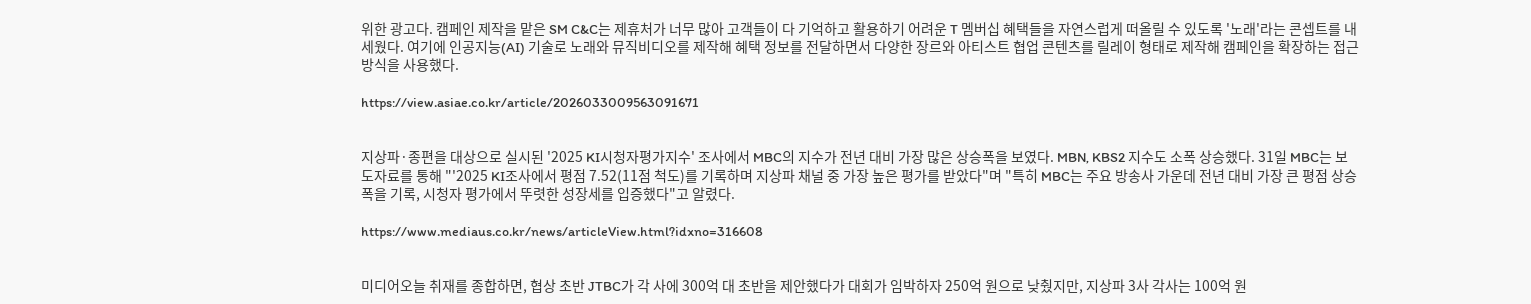위한 광고다. 캠페인 제작을 맡은 SM C&C는 제휴처가 너무 많아 고객들이 다 기억하고 활용하기 어려운 T 멤버십 혜택들을 자연스럽게 떠올릴 수 있도록 '노래'라는 콘셉트를 내세웠다. 여기에 인공지능(AI) 기술로 노래와 뮤직비디오를 제작해 혜택 정보를 전달하면서 다양한 장르와 아티스트 협업 콘텐츠를 릴레이 형태로 제작해 캠페인을 확장하는 접근방식을 사용했다.

https://view.asiae.co.kr/article/2026033009563091671


지상파·종편을 대상으로 실시된 '2025 KI시청자평가지수' 조사에서 MBC의 지수가 전년 대비 가장 많은 상승폭을 보였다. MBN, KBS2 지수도 소폭 상승했다. 31일 MBC는 보도자료를 통해 "'2025 KI조사에서 평점 7.52(11점 척도)를 기록하며 지상파 채널 중 가장 높은 평가를 받았다"며 "특히 MBC는 주요 방송사 가운데 전년 대비 가장 큰 평점 상승폭을 기록, 시청자 평가에서 뚜렷한 성장세를 입증했다"고 알렸다.

https://www.mediaus.co.kr/news/articleView.html?idxno=316608


미디어오늘 취재를 종합하면, 협상 초반 JTBC가 각 사에 300억 대 초반을 제안했다가 대회가 임박하자 250억 원으로 낮췄지만, 지상파 3사 각사는 100억 원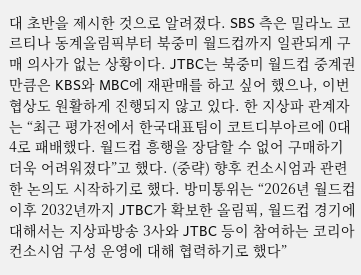대 초반을 제시한 것으로 알려졌다. SBS 측은 밀라노 코르티나 동계올림픽부터 북중미 월드컵까지 일관되게 구매 의사가 없는 상황이다. JTBC는 북중미 월드컵 중계권만큼은 KBS와 MBC에 재판매를 하고 싶어 했으나, 이번 협상도 원활하게 진행되지 않고 있다. 한 지상파 관계자는 “최근 평가전에서 한국대표팀이 코트디부아르에 0대4로 패배했다. 월드컵 흥행을 장담할 수 없어 구매하기 더욱 어려워졌다”고 했다. (중략) 향후 컨소시엄과 관련한 논의도 시작하기로 했다. 방미통위는 “2026년 월드컵 이후 2032년까지 JTBC가 확보한 올림픽, 월드컵 경기에 대해서는 지상파방송 3사와 JTBC 등이 참여하는 코리아 컨소시엄 구성 운영에 대해 협력하기로 했다”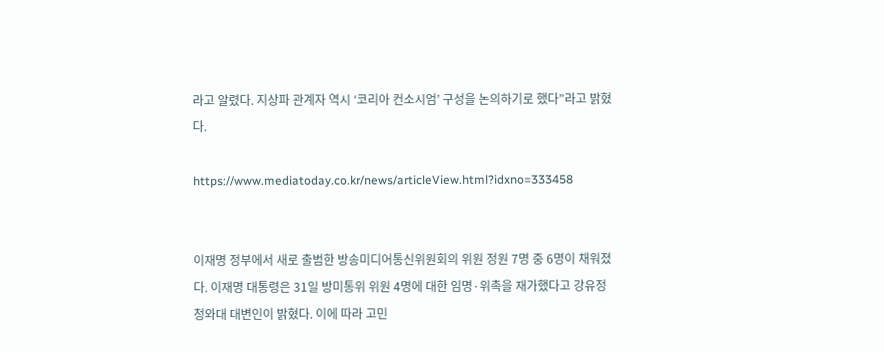라고 알렸다. 지상파 관계자 역시 ‘코리아 컨소시엄’ 구성을 논의하기로 했다”라고 밝혔다.

https://www.mediatoday.co.kr/news/articleView.html?idxno=333458


이재명 정부에서 새로 출범한 방송미디어통신위원회의 위원 정원 7명 중 6명이 채워졌다. 이재명 대통령은 31일 방미통위 위원 4명에 대한 임명·위촉을 재가했다고 강유정 청와대 대변인이 밝혔다. 이에 따라 고민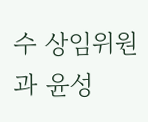수 상임위원과 윤성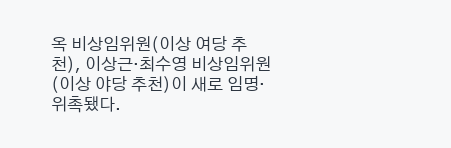옥 비상임위원(이상 여당 추천), 이상근·최수영 비상임위원(이상 야당 추천)이 새로 임명·위촉됐다.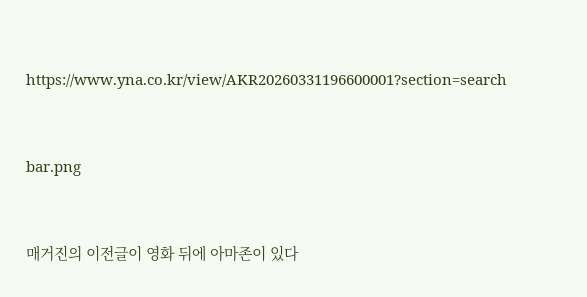https://www.yna.co.kr/view/AKR20260331196600001?section=search


bar.png


매거진의 이전글이 영화 뒤에 아마존이 있다